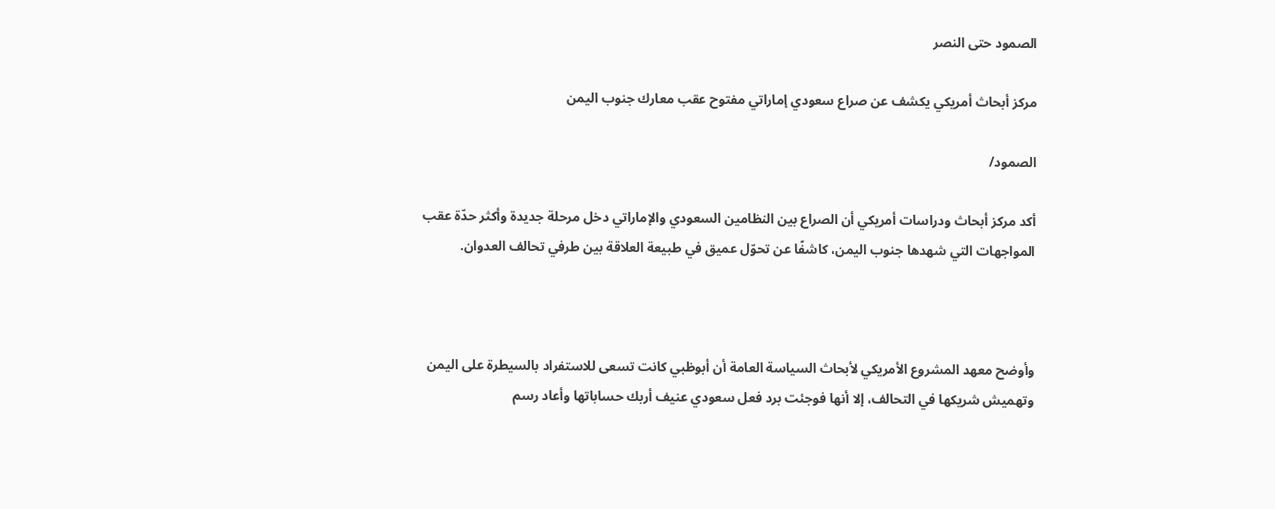الصمود حتى النصر

مركز أبحاث أمريكي يكشف عن صراع سعودي إماراتي مفتوح عقب معارك جنوب اليمن

الصمود/

أكد مركز أبحاث ودراسات أمريكي أن الصراع بين النظامين السعودي والإماراتي دخل مرحلة جديدة وأكثر حدّة عقب المواجهات التي شهدها جنوب اليمن، كاشفًا عن تحوّل عميق في طبيعة العلاقة بين طرفي تحالف العدوان.



وأوضح معهد المشروع الأمريكي لأبحاث السياسة العامة أن أبوظبي كانت تسعى للاستفراد بالسيطرة على اليمن وتهميش شريكها في التحالف، إلا أنها فوجئت برد فعل سعودي عنيف أربك حساباتها وأعاد رسم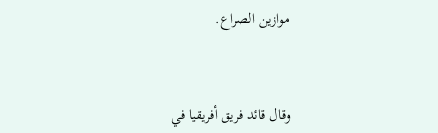موازين الصراع.



وقال قائد فريق أفريقيا في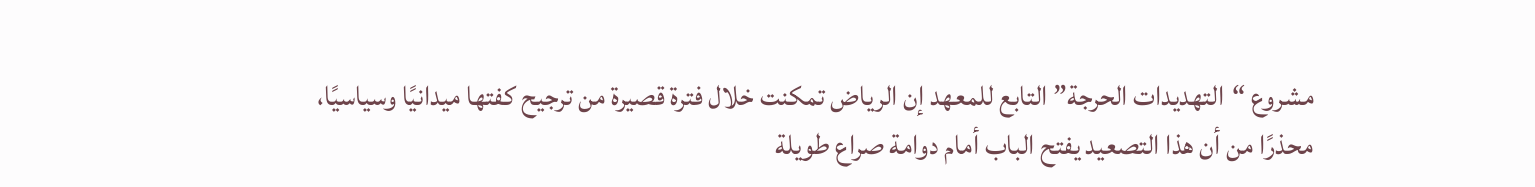مشروع “التهديدات الحرجة” التابع للمعهد إن الرياض تمكنت خلال فترة قصيرة من ترجيح كفتها ميدانيًا وسياسيًا، محذرًا من أن هذا التصعيد يفتح الباب أمام دوامة صراع طويلة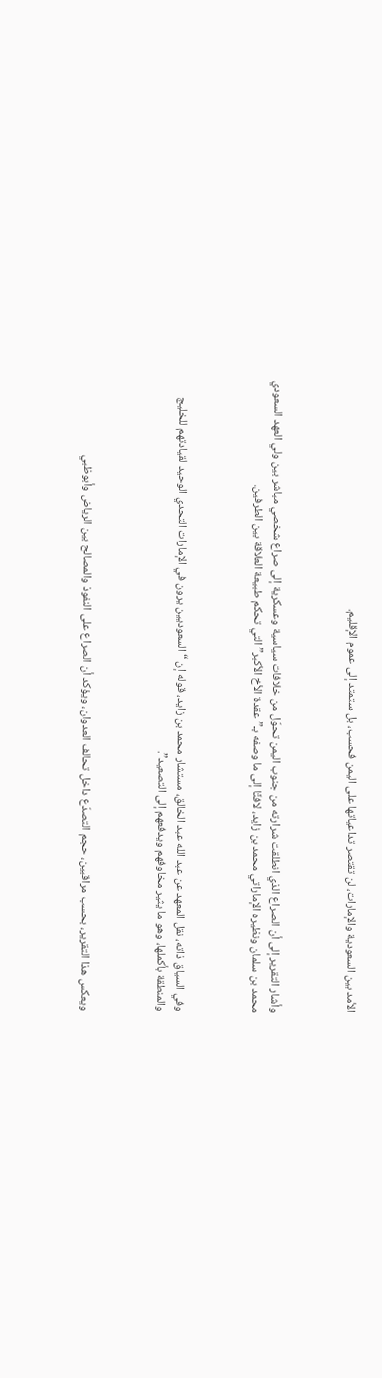الأمد بين السعودية والإمارات، لن تقتصر تداعياتها على اليمن فحسب، بل ستمتد إلى عموم الإقليم.



وأشار التقرير إلى أن الصراع الذي انطلقت شرارته من جنوب اليمن تحوّل من خلافات سياسية وعسكرية إلى صراع شخصي مباشر بين ولي العهد السعودي محمد بن سلمان ونظيره الإماراتي محمد بن زايد، لافتًا إلى ما وصفه بـ”عقدة الأخ الأكبر” التي تحكم طبيعة العلاقة بين الطرفين.



وفي السياق ذاته، نقل المعهد عن عبد الله عبد الخالق، مستشار محمد بن زايد، قوله إن “السعوديين يرون في الإمارات التحدي الوحيد لقيادتهم للخليج والمنطقة بأكملها، وهو ما يثير مخاوفهم ويدفعهم إلى التصعيد”.



ويعكس هذا التقرير، بحسب مراقبين، حجم التصدّع داخل تحالف العدوان، ويؤكد أن الصراع على النفوذ والمصالح بين الرياض وأبوظبي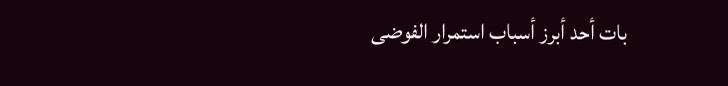بات أحد أبرز أسباب استمرار الفوضى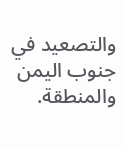والتصعيد في جنوب اليمن والمنطقة.